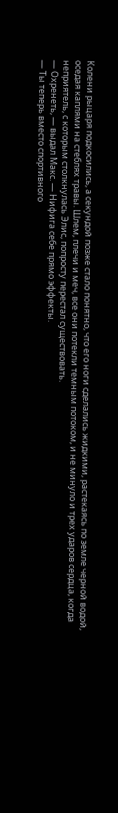Колени рыцаря подкосились, а секундой позже стало понятно, что его ноги сделались жидкими, растекаясь по земле черной водой, оседая каплями на стеблях травы. Шлем, плечи и меч, все они потекли темным потоком, и не минуло и трех ударов сердца, когда неприятель, с которым столкнулась Элис, попросту перестал существовать.
— Охренеть, — выдал Макс. — Нифига себе прямо эффекты.
— Ты теперь вместо спортивного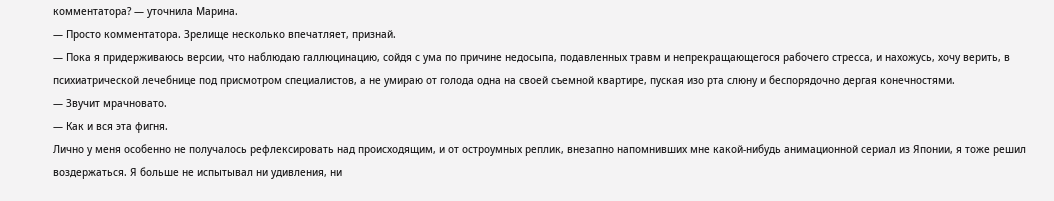комментатора? — уточнила Марина.
— Просто комментатора. Зрелище несколько впечатляет, признай.
— Пока я придерживаюсь версии, что наблюдаю галлюцинацию, сойдя с ума по причине недосыпа, подавленных травм и непрекращающегося рабочего стресса, и нахожусь, хочу верить, в психиатрической лечебнице под присмотром специалистов, а не умираю от голода одна на своей съемной квартире, пуская изо рта слюну и беспорядочно дергая конечностями.
— Звучит мрачновато.
— Как и вся эта фигня.
Лично у меня особенно не получалось рефлексировать над происходящим, и от остроумных реплик, внезапно напомнивших мне какой-нибудь анимационной сериал из Японии, я тоже решил воздержаться. Я больше не испытывал ни удивления, ни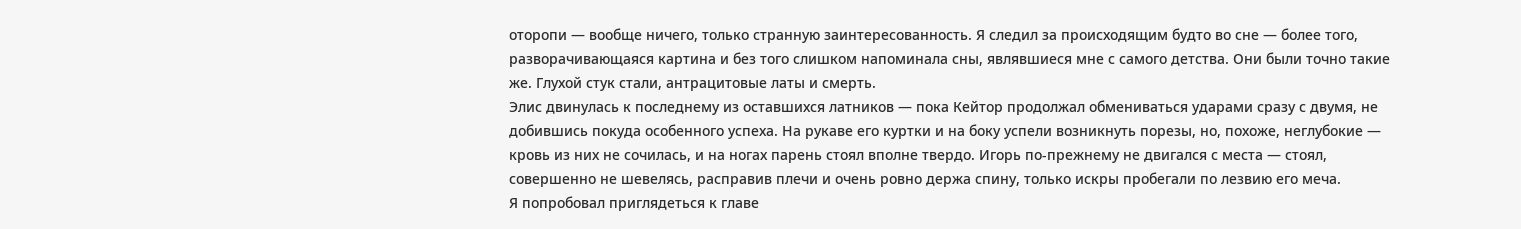оторопи — вообще ничего, только странную заинтересованность. Я следил за происходящим будто во сне — более того, разворачивающаяся картина и без того слишком напоминала сны, являвшиеся мне с самого детства. Они были точно такие же. Глухой стук стали, антрацитовые латы и смерть.
Элис двинулась к последнему из оставшихся латников — пока Кейтор продолжал обмениваться ударами сразу с двумя, не добившись покуда особенного успеха. На рукаве его куртки и на боку успели возникнуть порезы, но, похоже, неглубокие — кровь из них не сочилась, и на ногах парень стоял вполне твердо. Игорь по-прежнему не двигался с места — стоял, совершенно не шевелясь, расправив плечи и очень ровно держа спину, только искры пробегали по лезвию его меча.
Я попробовал приглядеться к главе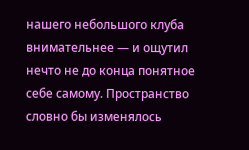нашего небольшого клуба внимательнее — и ощутил нечто не до конца понятное себе самому. Пространство словно бы изменялось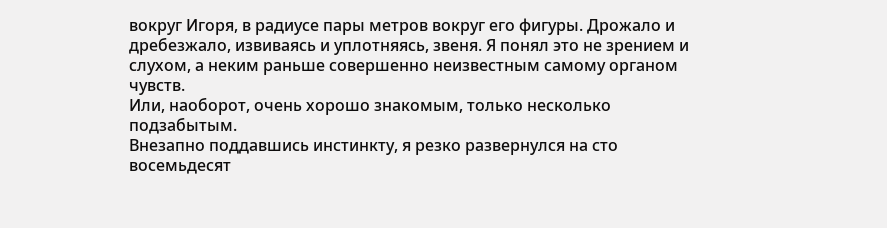вокруг Игоря, в радиусе пары метров вокруг его фигуры. Дрожало и дребезжало, извиваясь и уплотняясь, звеня. Я понял это не зрением и слухом, а неким раньше совершенно неизвестным самому органом чувств.
Или, наоборот, очень хорошо знакомым, только несколько подзабытым.
Внезапно поддавшись инстинкту, я резко развернулся на сто восемьдесят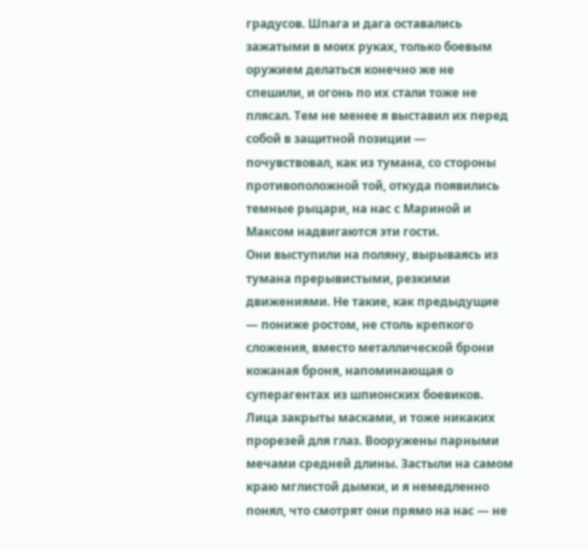градусов. Шпага и дага оставались зажатыми в моих руках, только боевым оружием делаться конечно же не спешили, и огонь по их стали тоже не плясал. Тем не менее я выставил их перед собой в защитной позиции — почувствовал, как из тумана, со стороны противоположной той, откуда появились темные рыцари, на нас с Мариной и Максом надвигаются эти гости.
Они выступили на поляну, вырываясь из тумана прерывистыми, резкими движениями. Не такие, как предыдущие — пониже ростом, не столь крепкого сложения, вместо металлической брони кожаная броня, напоминающая о суперагентах из шпионских боевиков. Лица закрыты масками, и тоже никаких прорезей для глаз. Вооружены парными мечами средней длины. Застыли на самом краю мглистой дымки, и я немедленно понял, что смотрят они прямо на нас — не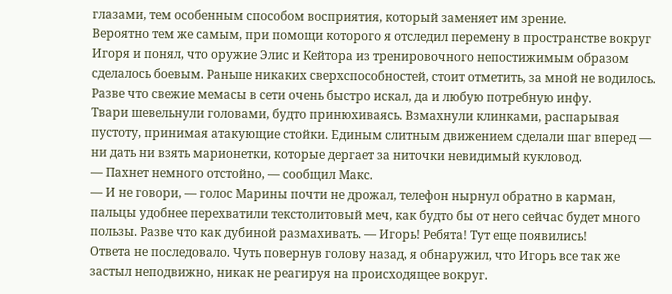глазами, тем особенным способом восприятия, который заменяет им зрение.
Вероятно тем же самым, при помощи которого я отследил перемену в пространстве вокруг Игоря и понял, что оружие Элис и Кейтора из тренировочного непостижимым образом сделалось боевым. Раньше никаких сверхспособностей, стоит отметить, за мной не водилось. Разве что свежие мемасы в сети очень быстро искал, да и любую потребную инфу.
Твари шевельнули головами, будто принюхиваясь. Взмахнули клинками, распарывая пустоту, принимая атакующие стойки. Единым слитным движением сделали шаг вперед — ни дать ни взять марионетки, которые дергает за ниточки невидимый кукловод.
— Пахнет немного отстойно, — сообщил Макс.
— И не говори, — голос Марины почти не дрожал, телефон нырнул обратно в карман, пальцы удобнее перехватили текстолитовый меч, как будто бы от него сейчас будет много пользы. Разве что как дубиной размахивать. — Игорь! Ребята! Тут еще появились!
Ответа не последовало. Чуть повернув голову назад, я обнаружил, что Игорь все так же застыл неподвижно, никак не реагируя на происходящее вокруг.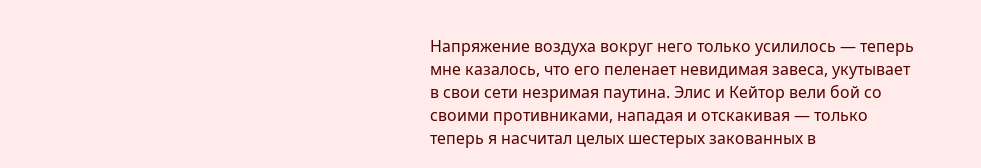Напряжение воздуха вокруг него только усилилось — теперь мне казалось, что его пеленает невидимая завеса, укутывает в свои сети незримая паутина. Элис и Кейтор вели бой со своими противниками, нападая и отскакивая — только теперь я насчитал целых шестерых закованных в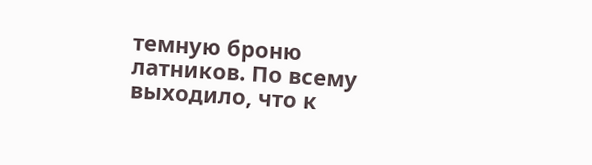темную броню латников. По всему выходило, что к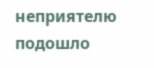неприятелю подошло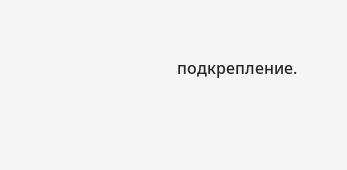подкрепление.